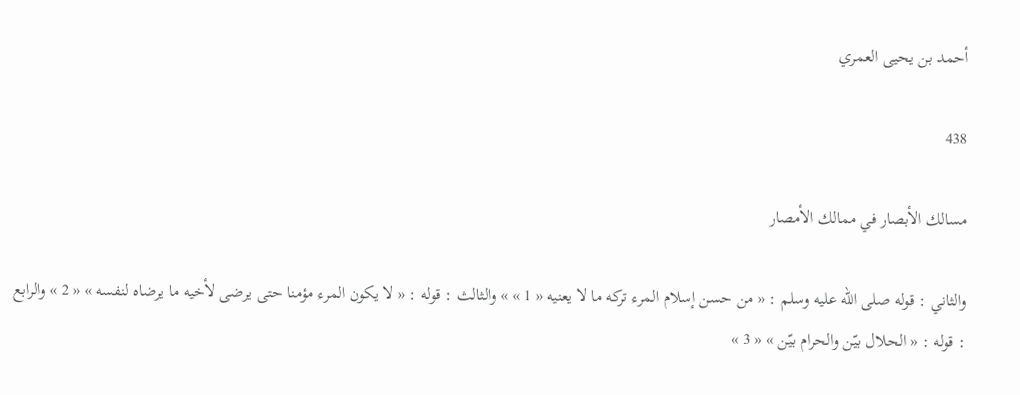أحمد بن يحيى العمري

438

مسالك الأبصار في ممالك الأمصار

والثاني : قوله صلى اللّه عليه وسلم : « من حسن إسلام المرء تركه ما لا يعنيه « 1 » » والثالث : قوله : « لا يكون المرء مؤمنا حتى يرضى لأخيه ما يرضاه لنفسه » « 2 » والرابع : قوله : « الحلال بيّن والحرام بيّن » « 3 »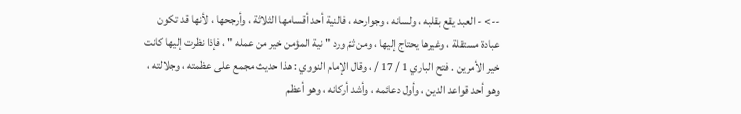--> - العبد يقع بقلبه ، ولسانه ، وجوارحه ، فالنية أحد أقسامها الثلاثة ، وأرجحها ، لأنها قد تكون عبادة مستقلة ، وغيرها يحتاج إليها ، ومن ثمّ ورد " نية المؤمن خير من عمله " ، فإذا نظرت إليها كانت خير الأمرين . فتح الباري 1 / 17 / ، وقال الإمام النووي : هذا حديث مجمع على عظمته ، وجلالته ، وهو أحد قواعد الدين ، وأول دعائمه ، وأشد أركانه ، وهو أعظم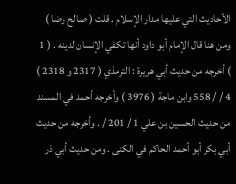الأحاديث التي عليها مدار الإسلام . قلت ( صالح رضا ) ومن هنا قال الإمام أبو داود أنها تكفي الإنسان لدينه . ( 1 ) أخرجه من حديث أبي هريرة : الترمذي ( 2317 و 2318 ) 4 / / 558 وابن ماجة ( 3976 ) وأخرجه أحمد في المسند من حديث الحسين بن علي 1 / 201 / . وأخرجه من حديث أبي بكر أبو أحمد الحاكم في الكنى . ومن حديث أبي ذر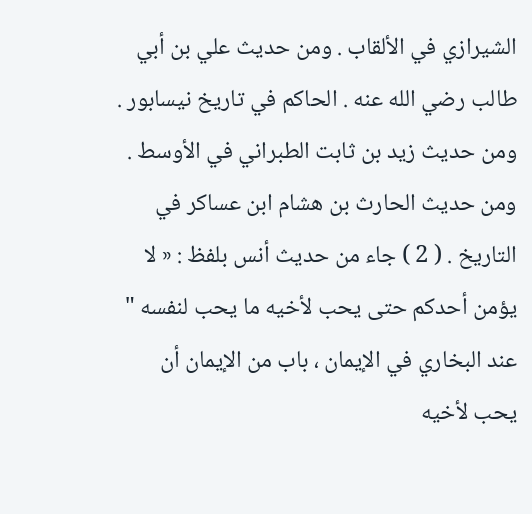الشيرازي في الألقاب . ومن حديث علي بن أبي طالب رضي الله عنه . الحاكم في تاريخ نيسابور . ومن حديث زيد بن ثابت الطبراني في الأوسط . ومن حديث الحارث بن هشام ابن عساكر في التاريخ . ( 2 ) جاء من حديث أنس بلفظ : « لا يؤمن أحدكم حتى يحب لأخيه ما يحب لنفسه " عند البخاري في الإيمان ، باب من الإيمان أن يحب لأخيه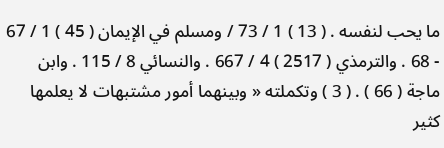ما يحب لنفسه . ( 13 ) 1 / 73 / ومسلم في الإيمان ( 45 ) 1 / 67 - 68 . والترمذي ( 2517 ) 4 / 667 . والنسائي 8 / 115 . وابن ماجة ( 66 ) . ( 3 ) وتكملته « وبينهما أمور مشتبهات لا يعلمها كثير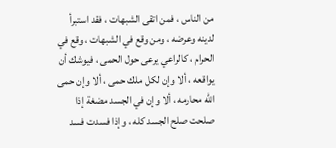من الناس ، فمن اتقى الشبهات ، فقد استبرأ لدينه وعرضه ، ومن وقع في الشبهات ، وقع في الحرام ، كالراعي يرعى حول الحمى ، فيوشك أن يواقعه ، ألا وإن لكل ملك حمى ، ألا وإن حمى الله محارمه ، ألا وإن في الجسد مضغة إذا صلحت صلح الجسد كله ، وإذا فسدت فسد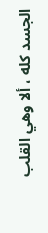الجسد كله ، ألا وهي القلب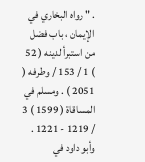. " رواه البخاري في الإيمان ، باب فضل من استبرأ لدينه ( 52 ) 1 / 153 / وطرفه ( 2051 ) . ومسلم في المساقاة ( 1599 ) 3 / 1219 - 1221 . وأبو داود في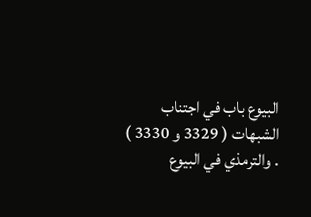البيوع باب في اجتناب الشبهات ( 3329 و 3330 ) . والترمذي في البيوع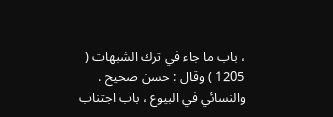، باب ما جاء في ترك الشبهات ( 1205 ) وقال : حسن صحيح . والنسائي في البيوع ، باب اجتناب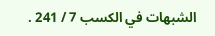الشبهات في الكسب 7 / 241 .